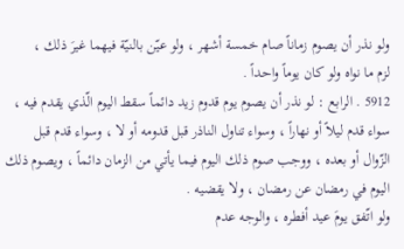ولو نذر أن يصوم زماناً صام خمسة أشهر ، ولو عيّن بالنيّة فيهما غيرَ ذلك ،
لزم ما نواه ولو كان يوماً واحداً .
5912 . الرابع : لو نذر أن يصوم يوم قدوم زيد دائماً سقط اليوم الّذي يقدم فيه ،
سواء قدم ليلاً أو نهاراً ، وسواء تناول الناذر قبل قدومه أو لا ، وسواء قدم قبل
الزّوال أو بعده ، ووجب صوم ذلك اليوم فيما يأتي من الزمان دائماً ، ويصوم ذلك
اليوم في رمضان عن رمضان ، ولا يقضيه .
ولو اتّفق يومَ عيد أفطره ، والوجه عدم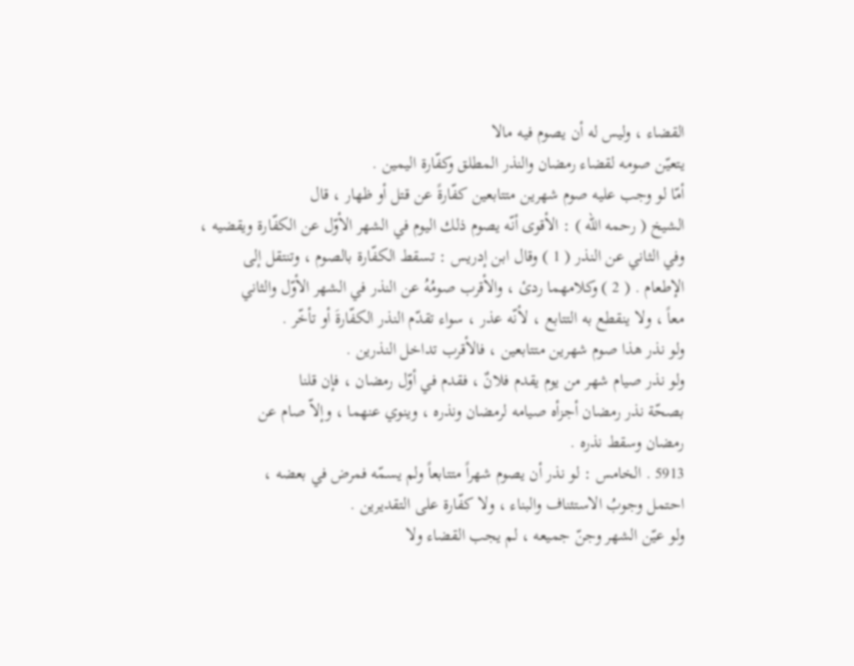القضاء ، وليس له أن يصوم فيه مالا
يتعيّن صومه لقضاء رمضان والنذر المطلق وكفّارة اليمين .
أمّا لو وجب عليه صوم شهرين متتابعين كفّارةً عن قتل أو ظهار ، قال
الشيخ ( رحمه الله ) : الأقوى أنّه يصوم ذلك اليوم في الشهر الأوّل عن الكفّارة ويقضيه ،
وفي الثاني عن النذر ( 1 ) وقال ابن إدريس : تسقط الكفّارة بالصوم ، وتنتقل إلى
الإطعام . ( 2 ) وكلامهما ردئ ، والأقرب صومُهُ عن النذر في الشهر الأوّل والثاني
معاً ، ولا ينقطع به التتابع ، لأنّه عذر ، سواء تقدّم النذر الكفّارةَ أو تأخّر .
ولو نذر هذا صوم شهرين متتابعين ، فالأقرب تداخل النذرين .
ولو نذر صيام شهر من يوم يقدم فلانٌ ، فقدم في أوّل رمضان ، فإن قلنا
بصحّة نذر رمضان أجزأه صيامه لرمضان ونذره ، وينوي عنهما ، وإلاّ صام عن
رمضان وسقط نذره .
5913 . الخامس : لو نذر أن يصوم شهراً متتابعاً ولم يسمّه فمرض في بعضه ،
احتمل وجوبُ الاستئناف والبناء ، ولا كفّارة على التقديرين .
ولو عيّن الشهر وجنّ جميعه ، لم يجب القضاء ولا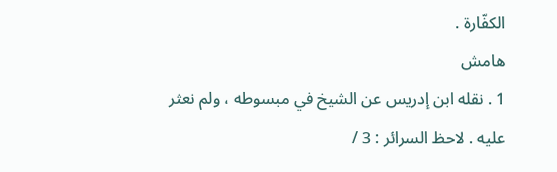الكفّارة .
هامش
1 . نقله ابن إدريس عن الشيخ في مبسوطه ، ولم نعثر عليه . لاحظ السرائر : 3 /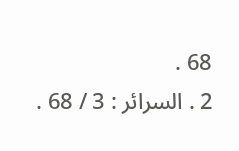68 .
2 . السرائر : 3 / 68 .